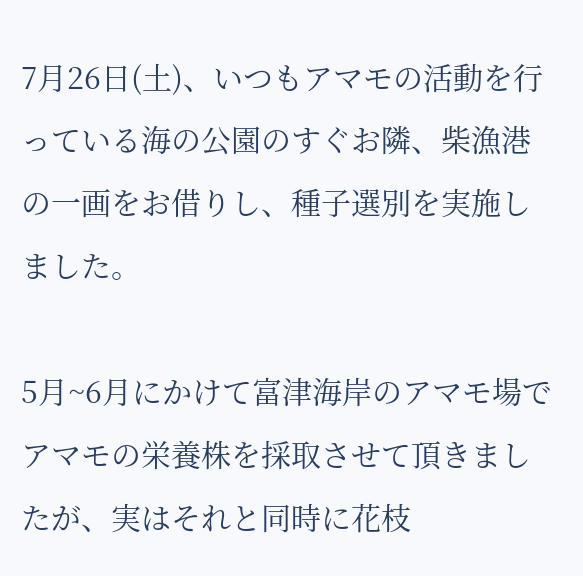7月26日(土)、いつもアマモの活動を行っている海の公園のすぐお隣、柴漁港の一画をお借りし、種子選別を実施しました。

5月~6月にかけて富津海岸のアマモ場でアマモの栄養株を採取させて頂きましたが、実はそれと同時に花枝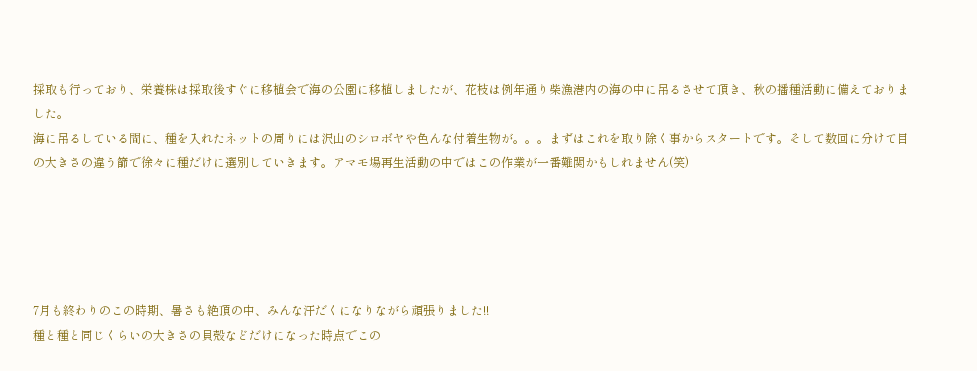採取も行っており、栄養株は採取後すぐに移植会で海の公園に移植しましたが、花枝は例年通り柴漁港内の海の中に吊るさせて頂き、秋の播種活動に備えておりました。
海に吊るしている間に、種を入れたネットの周りには沢山のシロボヤや色んな付着生物が。。。まずはこれを取り除く事からスタートです。そして数回に分けて目の大きさの違う篩で徐々に種だけに選別していきます。アマモ場再生活動の中ではこの作業が一番難関かもしれません(笑)





7月も終わりのこの時期、暑さも絶頂の中、みんな汗だくになりながら頑張りました!!
種と種と同じくらいの大きさの貝殻などだけになった時点でこの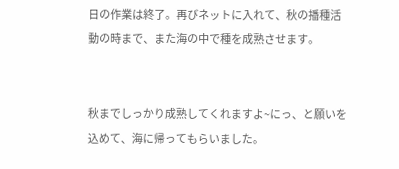日の作業は終了。再びネットに入れて、秋の播種活動の時まで、また海の中で種を成熟させます。


秋までしっかり成熟してくれますよ~にっ、と願いを込めて、海に帰ってもらいました。